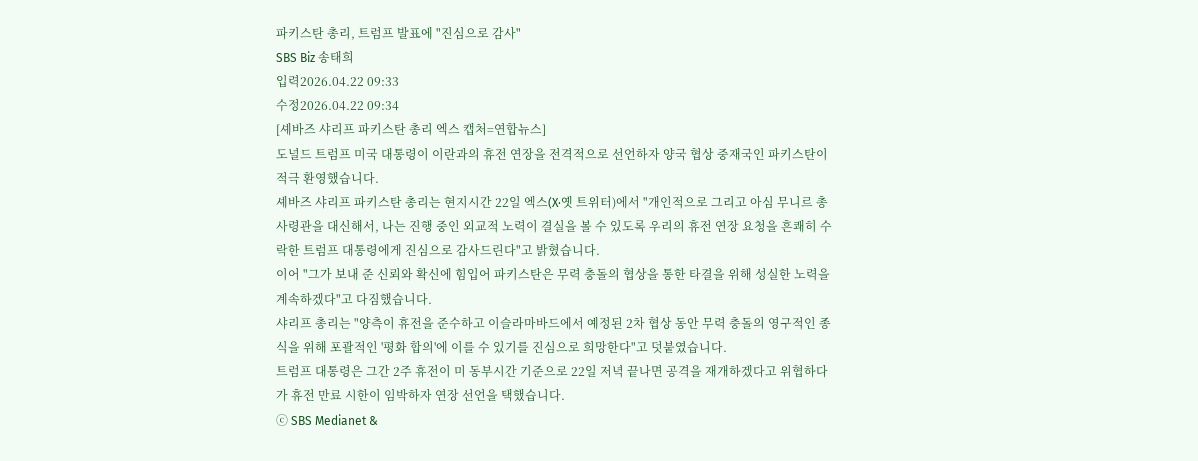파키스탄 총리, 트럼프 발표에 "진심으로 감사"
SBS Biz 송태희
입력2026.04.22 09:33
수정2026.04.22 09:34
[셰바즈 샤리프 파키스탄 총리 엑스 캡처=연합뉴스]
도널드 트럼프 미국 대통령이 이란과의 휴전 연장을 전격적으로 선언하자 양국 협상 중재국인 파키스탄이 적극 환영했습니다.
셰바즈 샤리프 파키스탄 총리는 현지시간 22일 엑스(X·옛 트위터)에서 "개인적으로 그리고 아심 무니르 총사령관을 대신해서, 나는 진행 중인 외교적 노력이 결실을 볼 수 있도록 우리의 휴전 연장 요청을 흔쾌히 수락한 트럼프 대통령에게 진심으로 감사드린다"고 밝혔습니다.
이어 "그가 보내 준 신뢰와 확신에 힘입어 파키스탄은 무력 충돌의 협상을 통한 타결을 위해 성실한 노력을 계속하겠다"고 다짐했습니다.
샤리프 총리는 "양측이 휴전을 준수하고 이슬라마바드에서 예정된 2차 협상 동안 무력 충돌의 영구적인 종식을 위해 포괄적인 '평화 합의'에 이를 수 있기를 진심으로 희망한다"고 덧붙였습니다.
트럼프 대통령은 그간 2주 휴전이 미 동부시간 기준으로 22일 저녁 끝나면 공격을 재개하겠다고 위협하다가 휴전 만료 시한이 임박하자 연장 선언을 택했습니다.
ⓒ SBS Medianet &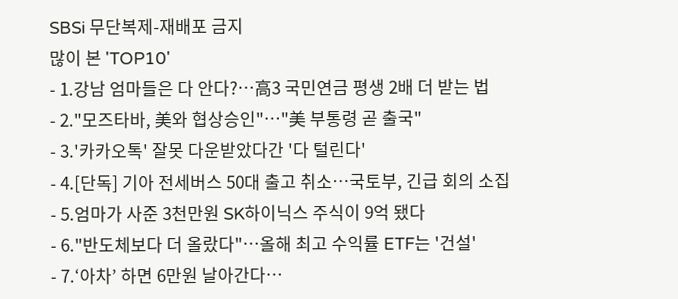SBSi 무단복제-재배포 금지
많이 본 'TOP10'
- 1.강남 엄마들은 다 안다?…高3 국민연금 평생 2배 더 받는 법
- 2."모즈타바, 美와 협상승인"…"美 부통령 곧 출국"
- 3.'카카오톡' 잘못 다운받았다간 '다 털린다'
- 4.[단독] 기아 전세버스 50대 출고 취소…국토부, 긴급 회의 소집
- 5.엄마가 사준 3천만원 SK하이닉스 주식이 9억 됐다
- 6."반도체보다 더 올랐다"…올해 최고 수익률 ETF는 '건설'
- 7.‘아차’ 하면 6만원 날아간다…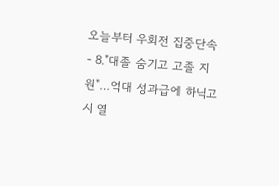오늘부터 우회전 집중단속
- 8."대졸 숨기고 고졸 지원"…억대 성과급에 하닉고시 열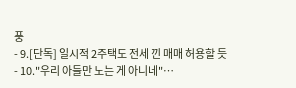풍
- 9.[단독] 일시적 2주택도 전세 낀 매매 허용할 듯
- 10."우리 아들만 노는 게 아니네"…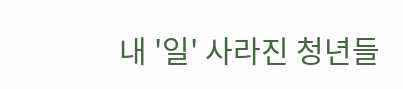내 '일' 사라진 청년들